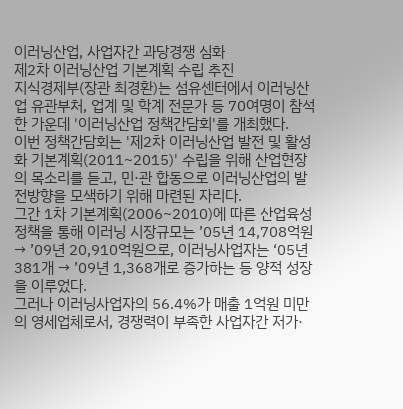이러닝산업, 사업자간 과당경쟁 심화
제2차 이러닝산업 기본계획 수립 추진
지식경제부(장관 최경환)는 섬유센터에서 이러닝산업 유관부처, 업계 및 학계 전문가 등 70여명이 참석한 가운데 '이러닝산업 정책간담회'를 개최했다.
이번 정책간담회는 '제2차 이러닝산업 발전 및 활성화 기본계획(2011~2015)' 수립을 위해 산업현장의 목소리를 듣고, 민·관 합동으로 이러닝산업의 발전방향을 모색하기 위해 마련된 자리다.
그간 1차 기본계획(2006~2010)에 따른 산업육성정책을 통해 이러닝 시장규모는 ’05년 14,708억원 → ’09년 20,910억원으로, 이러닝사업자는 ‘05년 381개 → ’09년 1,368개로 증가하는 등 양적 성장을 이루었다.
그러나 이러닝사업자의 56.4%가 매출 1억원 미만의 영세업체로서, 경쟁력이 부족한 사업자간 저가·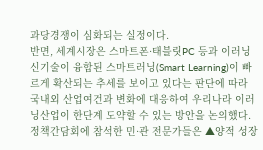과당경쟁이 심화되는 실정이다.
반면, 세계시장은 스마트폰·태블릿PC 등과 이러닝 신기술이 융합된 스마트러닝(Smart Learning)이 빠르게 확산되는 추세를 보이고 있다는 판단에 따라 국내외 산업여건과 변화에 대응하여 우리나라 이러닝산업이 한단계 도약할 수 있는 방안을 논의했다.
정책간담회에 참석한 민·관 전문가들은 ▲양적 성장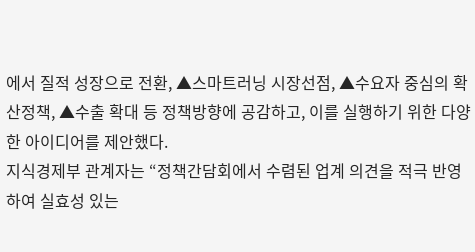에서 질적 성장으로 전환, ▲스마트러닝 시장선점, ▲수요자 중심의 확산정책, ▲수출 확대 등 정책방향에 공감하고, 이를 실행하기 위한 다양한 아이디어를 제안했다.
지식경제부 관계자는 “정책간담회에서 수렴된 업계 의견을 적극 반영하여 실효성 있는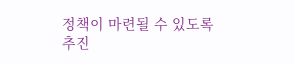정책이 마련될 수 있도록 추진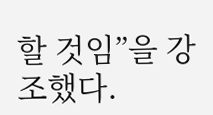할 것임”을 강조했다.